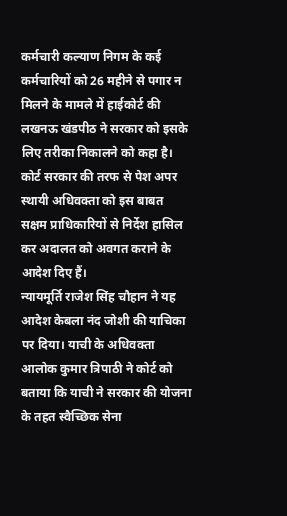कर्मचारी कल्याण निगम के कई कर्मचारियों को 26 महीने से पगार न मिलने के मामले में हाईकोर्ट की लखनऊ खंडपीठ ने सरकार को इसके लिए तरीका निकालने को कहा है। कोर्ट सरकार की तरफ से पेश अपर स्थायी अधिवक्ता को इस बाबत सक्षम प्राधिकारियों से निर्देश हासिल कर अदालत को अवगत कराने के आदेश दिए हैं।
न्यायमूर्ति राजेश सिंह चौहान ने यह आदेश केबला नंद जोशी की याचिका पर दिया। याची के अधिवक्ता आलोक कुमार त्रिपाठी ने कोर्ट को बताया कि याची ने सरकार की योजना के तहत स्वैच्छिक सेना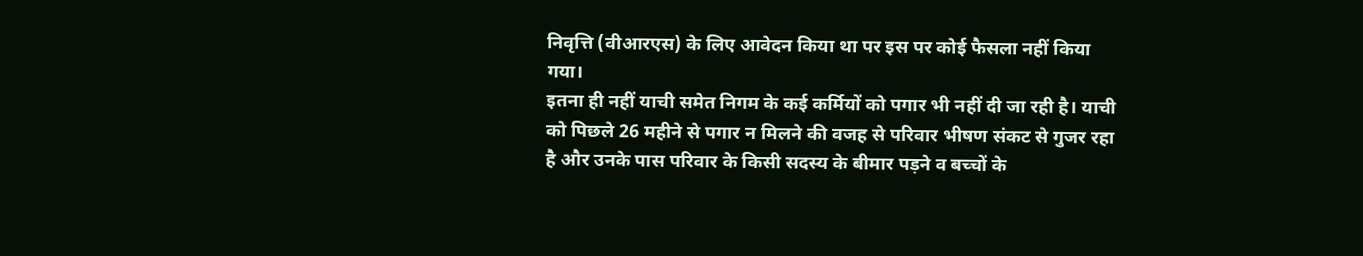निवृत्ति (वीआरएस) के लिए आवेदन किया था पर इस पर कोई फैसला नहीं किया गया।
इतना ही नहीं याची समेत निगम के कई कर्मियों को पगार भी नहीं दी जा रही है। याची को पिछले 26 महीने से पगार न मिलने की वजह से परिवार भीषण संकट से गुजर रहा है और उनके पास परिवार के किसी सदस्य के बीमार पड़ने व बच्चों के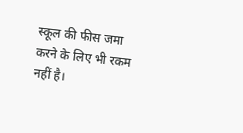स्कूल की फीस जमा करने के लिए भी रकम नहीं है।